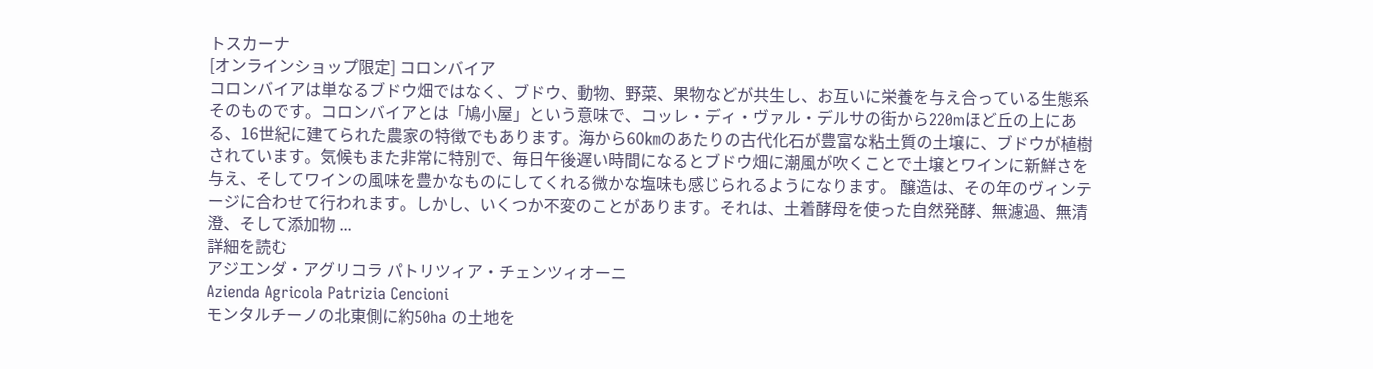トスカーナ
[オンラインショップ限定] コロンバイア
コロンバイアは単なるブドウ畑ではなく、ブドウ、動物、野菜、果物などが共生し、お互いに栄養を与え合っている生態系そのものです。コロンバイアとは「鳩小屋」という意味で、コッレ・ディ・ヴァル・デルサの街から220mほど丘の上にある、16世紀に建てられた農家の特徴でもあります。海から60㎞のあたりの古代化石が豊富な粘土質の土壌に、ブドウが植樹されています。気候もまた非常に特別で、毎日午後遅い時間になるとブドウ畑に潮風が吹くことで土壌とワインに新鮮さを与え、そしてワインの風味を豊かなものにしてくれる微かな塩味も感じられるようになります。 醸造は、その年のヴィンテージに合わせて行われます。しかし、いくつか不変のことがあります。それは、土着酵母を使った自然発酵、無濾過、無清澄、そして添加物 ...
詳細を読む
アジエンダ・アグリコラ パトリツィア・チェンツィオーニ
Azienda Agricola Patrizia Cencioni
モンタルチーノの北東側に約50ha の土地を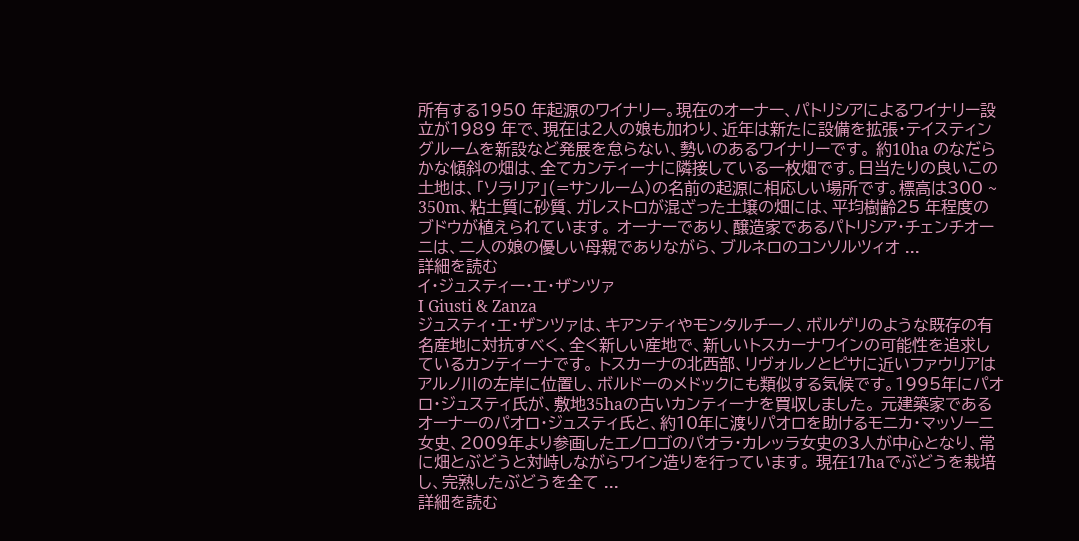所有する1950 年起源のワイナリー。現在のオーナー、パトリシアによるワイナリー設立が1989 年で、現在は2人の娘も加わり、近年は新たに設備を拡張・テイスティングルームを新設など発展を怠らない、勢いのあるワイナリーです。 約10ha のなだらかな傾斜の畑は、全てカンティーナに隣接している一枚畑です。日当たりの良いこの土地は、「ソラリア」(=サンルーム)の名前の起源に相応しい場所です。標高は300 ~ 350m、粘土質に砂質、ガレストロが混ざった土壌の畑には、平均樹齢25 年程度のブドウが植えられています。 オーナーであり、醸造家であるパトリシア・チェンチオーニは、二人の娘の優しい母親でありながら、ブルネロのコンソルツィオ ...
詳細を読む
イ・ジュスティー・エ・ザンツァ
I Giusti & Zanza
ジュスティ・エ・ザンツァは、キアンティやモンタルチーノ、ボルゲリのような既存の有名産地に対抗すべく、全く新しい産地で、新しいトスカーナワインの可能性を追求しているカンティーナです。 トスカーナの北西部、リヴォルノとピサに近いファウリアはアルノ川の左岸に位置し、ボルドーのメドックにも類似する気候です。1995年にパオロ・ジュスティ氏が、敷地35haの古いカンティーナを買収しました。 元建築家であるオーナーのパオロ・ジュスティ氏と、約10年に渡りパオロを助けるモニカ・マッソーニ女史、2009年より参画したエノロゴのパオラ・カレッラ女史の3人が中心となり、常に畑とぶどうと対峙しながらワイン造りを行っています。 現在17haでぶどうを栽培し、完熟したぶどうを全て ...
詳細を読む